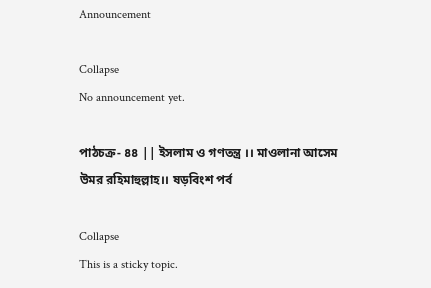Announcement

Collapse
No announcement yet.

পাঠচক্র- ৪৪ || ইসলাম ও গণতন্ত্র ।। মাওলানা আসেম উমর রহিমাহুল্লাহ।। ষড়বিংশ পর্ব

Collapse
This is a sticky topic.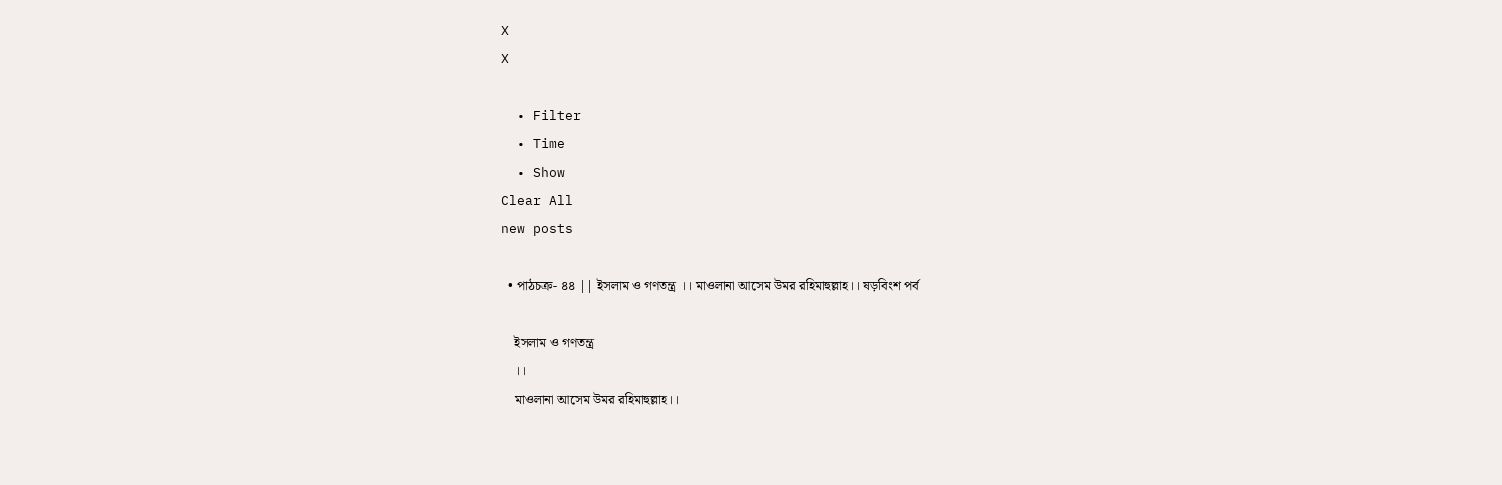X
X

  • Filter
  • Time
  • Show
Clear All
new posts

  • পাঠচক্র- ৪৪ || ইসলাম ও গণতন্ত্র ।। মাওলানা আসেম উমর রহিমাহুল্লাহ।। ষড়বিংশ পর্ব

    ইসলাম ও গণতন্ত্র
    ।।
    মাওলানা আসেম উমর রহিমাহুল্লাহ।।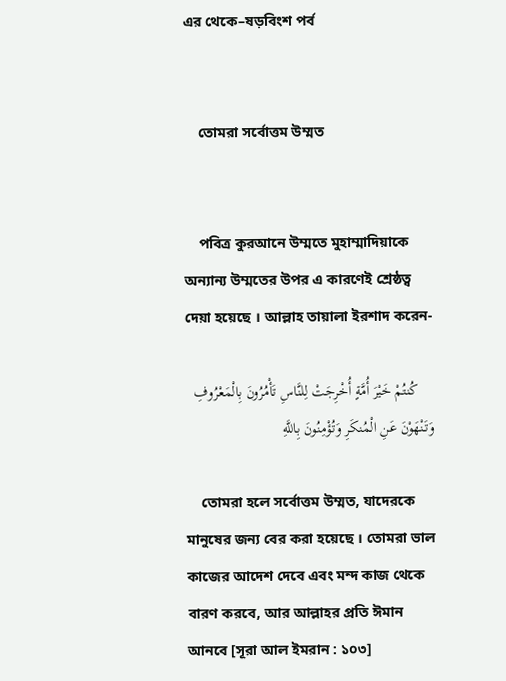এর থেকে–ষড়বিংশ পর্ব


    তোমরা সর্বোত্তম উম্মত


    পবিত্র কুরআনে উম্মতে মুহাম্মাদিয়াকে অন্যান্য উম্মতের উপর এ কারণেই শ্রেষ্ঠত্ব দেয়া হয়েছে । আল্লাহ তায়ালা ইরশাদ করেন-

    كُنتُمْ خَيْرَ أُمَّةٍ أُخْرِجَتْ لِلنَّاسِ تَأْمُرُونَ بِالْمَعْرُوفِ وَتَنْهَوْنَ عَنِ الْمُنكَرِ وَتُؤْمِنُونَ بِاللَّهِ

    তোমরা হলে সর্বোত্তম উম্মত, যাদেরকে মানুষের জন্য বের করা হয়েছে । তোমরা ভাল কাজের আদেশ দেবে এবং মন্দ কাজ থেকে বারণ করবে, আর আল্লাহর প্রতি ঈমান আনবে [সূরা আল ইমরান : ১০৩]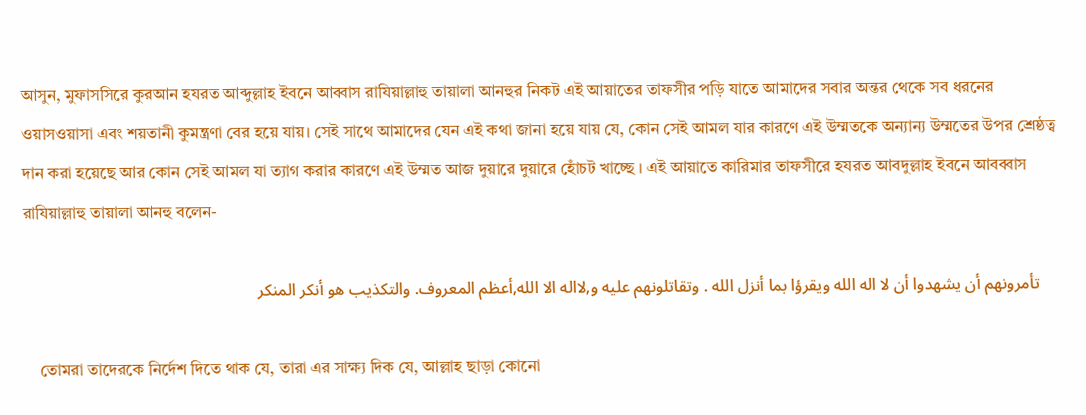আসুন, মুফাসসিরে কুরআন হযরত আব্দুল্লাহ ইবনে আব্বাস রাযিয়াল্লাহু তায়ালা আনহুর নিকট এই আয়াতের তাফসীর পড়ি যাতে আমাদের সবার অন্তর থেকে সব ধরনের ওয়াসওয়াসা এবং শয়তানী কুমন্ত্রণা বের হয়ে যায়। সেই সাথে আমাদের যেন এই কথা জানা হয়ে যায় যে, কোন সেই আমল যার কারণে এই উম্মতকে অন্যান্য উম্মতের উপর শ্রেষ্ঠত্ব দান করা হয়েছে আর কোন সেই আমল যা ত্যাগ করার কারণে এই উম্মত আজ দুয়ারে দুয়ারে হোঁচট খাচ্ছে । এই আয়াতে কারিমার তাফসীরে হযরত আবদুল্লাহ ইবনে আবব্বাস রাযিয়াল্লাহু তায়ালা আনহু বলেন-

    تأمرونهم أن يشهدوا أن لا اله الله ويقرؤا بما أنزل الله . وتقاتلونهم عليه و,لااله الا الله,أعظم المعروف. والتكذيب هو أنكر المنكر

    তোমরা তাদেরকে নির্দেশ দিতে থাক যে, তারা এর সাক্ষ্য দিক যে, আল্লাহ ছাড়া কোনো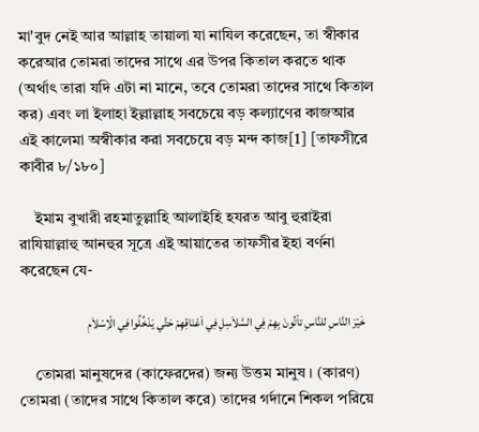মা'বুদ নেই আর আল্লাহ তায়ালা যা নাযিল করেছেন, তা স্বীকার করেআর তোমরা তাদের সাথে এর উপর কিতাল করতে থাক (অর্থাৎ তারা যদি এটা না মানে, তবে তোমরা তাদের সাথে কিতাল কর) এবং লা ইলাহা ইল্লাল্লাহ সবচেয়ে বড় কল্যাণের কাজআর এই কালেমা অস্বীকার করা সবচেয়ে বড় মন্দ কাজ[1] [তাফসীরে কাবীর ৮/১৮০]

    ইমাম বুখারী রহমাতুল্লাহি আলাইহি হযরত আবু হুরাইরা রাযিয়াল্লাহু আনহুর সূত্রে এই আয়াতের তাফসীর ইহা বর্ণনা করেছেন যে-

    خَيْرَ النَّاسِ للنَّاسِ تاْتُونَ بِهِمْ فِي السَّلاَسِلِ فِي اَعْنَاقِهِمْ حَتَّي يَدْخُلُوا فِي الْاِسْلاَمِ

    তোমরা মানুষদের (কাফেরদের) জন্য উত্তম মানুষ । (কারণ) তোমরা (তাদের সাথে কিতাল করে) তাদের গর্দানে শিকল পরিয়ে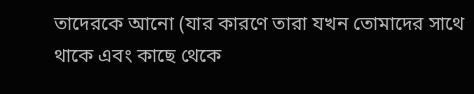তাদেরকে আনো (যার কারণে তারা যখন তোমাদের সাথে থাকে এবং কাছে থেকে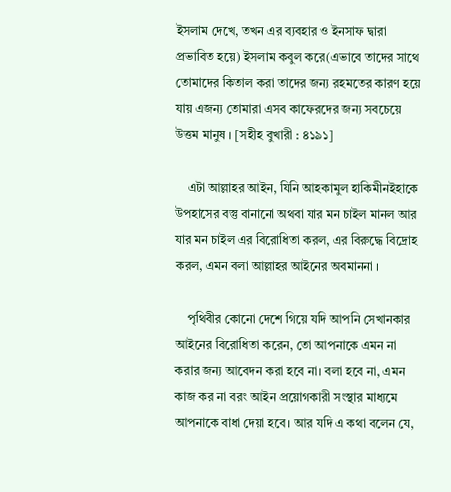ইসলাম দেখে, তখন এর ব্যবহার ও ইনসাফ দ্বারা প্রভাবিত হয়ে) ইসলাম কবুল করে(এভাবে তাদের সাথে তোমাদের কিতাল করা তাদের জন্য রহমতের কারণ হয়ে যায় এজন্য তোমারা এসব কাফেরদের জন্য সবচেয়ে উত্তম মানুষ । [সহীহ বুখারী : ৪১৯১]

    এটা আল্লাহর আইন, যিনি আহকামুল হাকিমীনইহাকে উপহাসের বস্তু বানানো অথবা যার মন চাইল মানল আর যার মন চাইল এর বিরোধিতা করল, এর বিরুদ্ধে বিদ্রোহ করল, এমন বলা আল্লাহর আইনের অবমাননা ।

    পৃথিবীর কোনো দেশে গিয়ে যদি আপনি সেখানকার আইনের বিরোধিতা করেন, তো আপনাকে এমন না করার জন্য আবেদন করা হবে না। বলা হবে না, এমন কাজ কর না বরং আইন প্রয়োগকারী সংস্থার মাধ্যমে আপনাকে বাধা দেয়া হবে। আর যদি এ কথা বলেন যে,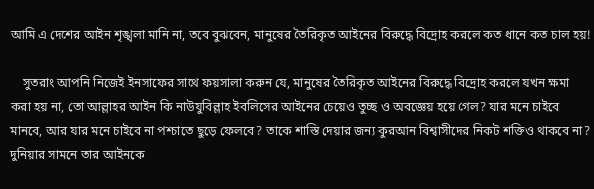আমি এ দেশের আইন শৃঙ্খলা মানি না, তবে বুঝবেন, মানুষের তৈরিকৃত আইনের বিরুদ্ধে বিদ্রোহ করলে কত ধানে কত চাল হয়!

    সুতরাং আপনি নিজেই ইনসাফের সাথে ফয়সালা করুন যে, মানুষের তৈরিকৃত আইনের বিরুদ্ধে বিদ্রোহ করলে যখন ক্ষমা করা হয় না, তো আল্লাহর আইন কি নাউযুবিল্লাহ ইবলিসের আইনের চেয়েও তুচ্ছ ও অবজ্ঞেয় হয়ে গেল? যার মনে চাইবে মানবে, আর যার মনে চাইবে না পশ্চাতে ছুড়ে ফেলবে? তাকে শাস্তি দেয়ার জন্য কুরআন বিশ্বাসীদের নিকট শক্তিও থাকবে না? দুনিয়ার সামনে তার আইনকে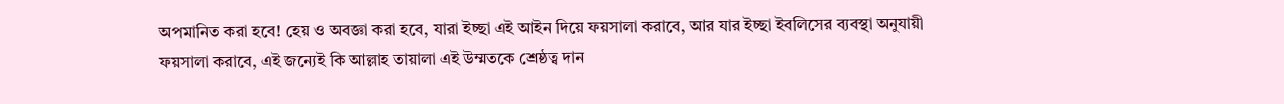অপমানিত করা হবে! হেয় ও অবজ্ঞা করা হবে, যারা ইচ্ছা এই আইন দিয়ে ফয়সালা করাবে, আর যার ইচ্ছা ইবলিসের ব্যবস্থা অনুযায়ী ফয়সালা করাবে, এই জন্যেই কি আল্লাহ তায়ালা এই উম্মতকে শ্রেষ্ঠত্ব দান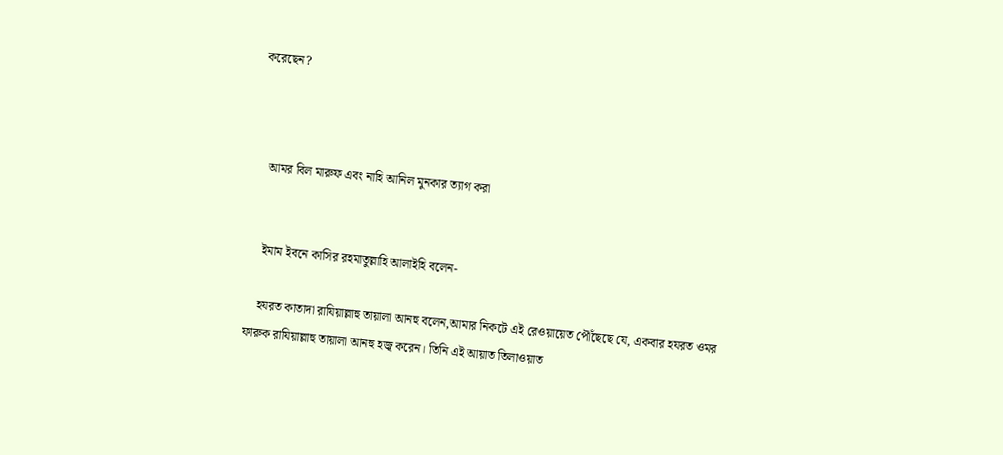করেছেন?



    আমর বিল মারুফ এবং নাহি আনিল মুনকার ত্যাগ করা


    ইমাম ইবনে কাসির রহমাতুল্লাহি আলাইহি বলেন-

    হযরত কাতাদা রাযিয়াল্লাহু তায়ালা আনহু বলেন,আমার নিকটে এই রেওয়ায়েত পৌঁছেছে যে, একবার হযরত ওমর ফারুক রাযিয়াল্লাহু তায়ালা আনহু হজ্ব করেন। তিনি এই আয়াত তিলাওয়াত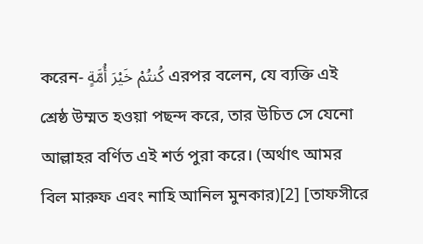করেন- كُنتُمْ خَيْرَ أُمَّةٍ এরপর বলেন, যে ব্যক্তি এই শ্রেষ্ঠ উম্মত হওয়া পছন্দ করে, তার উচিত সে যেনো আল্লাহর বর্ণিত এই শর্ত পুরা করে। (অর্থাৎ আমর বিল মারুফ এবং নাহি আনিল মুনকার)[2] [তাফসীরে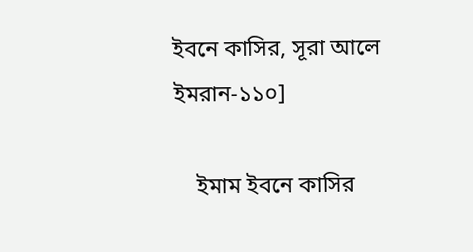ইবনে কাসির, সূরা আলে ইমরান-১১০]

    ইমাম ইবনে কাসির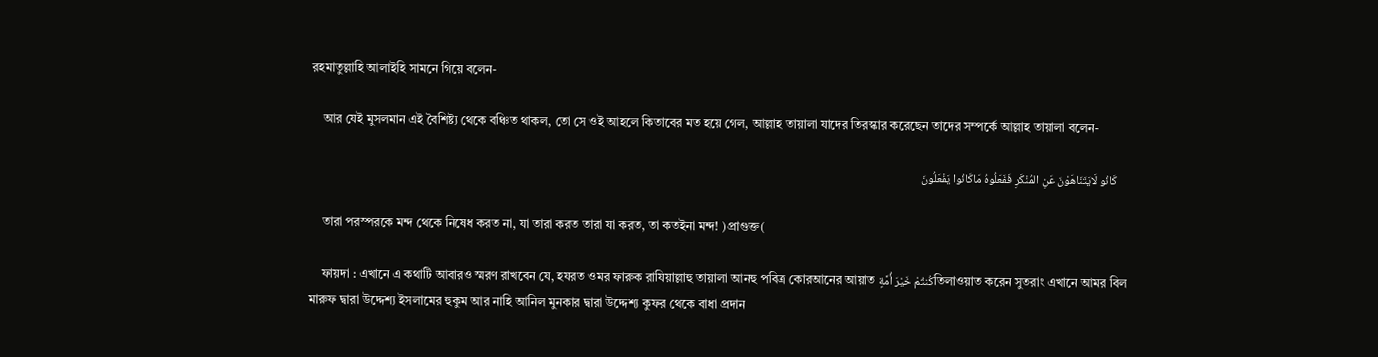রহমাতুল্লাহি আলাইহি সামনে গিয়ে বলেন-

    আর যেই মুসলমান এই বৈশিষ্ট্য থেকে বঞ্চিত থাকল, তো সে ওই আহলে কিতাবের মত হয়ে গেল, আল্লাহ তায়ালা যাদের তিরস্কার করেছেন তাদের সম্পর্কে আল্লাহ তায়ালা বলেন-

    كَانُو لَايَتَنَاهَوْنَ عَنِ المُنْكَرِ فَفَعَلُوهُ مَاكَانُوا يَفْعَلُونَ

    তারা পরস্পরকে মন্দ থেকে নিষেধ করত না, যা তারা করত তারা যা করত, তা কতইনা মন্দ! )প্রাগুক্ত(

    ফায়দা : এখানে এ কথাটি আবারও স্মরণ রাখবেন যে, হযরত ওমর ফারুক রাযিয়াল্লাহু তায়ালা আনহু পবিত্র কোরআনের আয়াত كُنتُمْ خَيْرَ أُمَّةٍতিলাওয়াত করেন সুতরাং এখানে আমর বিল মারুফ দ্বারা উদ্দেশ্য ইসলামের হুকুম আর নাহি আনিল মুনকার দ্বারা উদ্দেশ্য কুফর থেকে বাধা প্রদান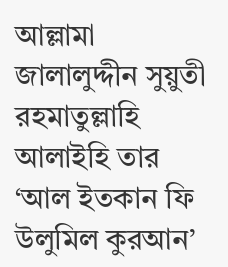আল্লামা জালালুদ্দীন সুয়ুতী রহমাতুল্লাহি আলাইহি তার ‘আল ইতকান ফি উলুমিল কুরআন’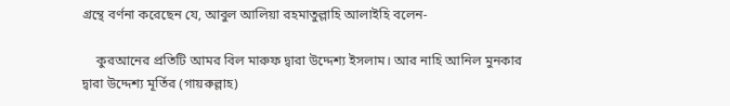গ্রন্থে বর্ণনা করেছেন যে, আবুল আলিয়া রহমাতুল্লাহি আলাইহি বলেন-

    কুরআনের প্রতিটি আমর বিল মারুফ দ্বারা উদ্দেশ্য ইসলাম। আর নাহি আনিল মুনকার দ্বারা উদ্দেশ্য মূর্তির (গায়রুল্লাহ)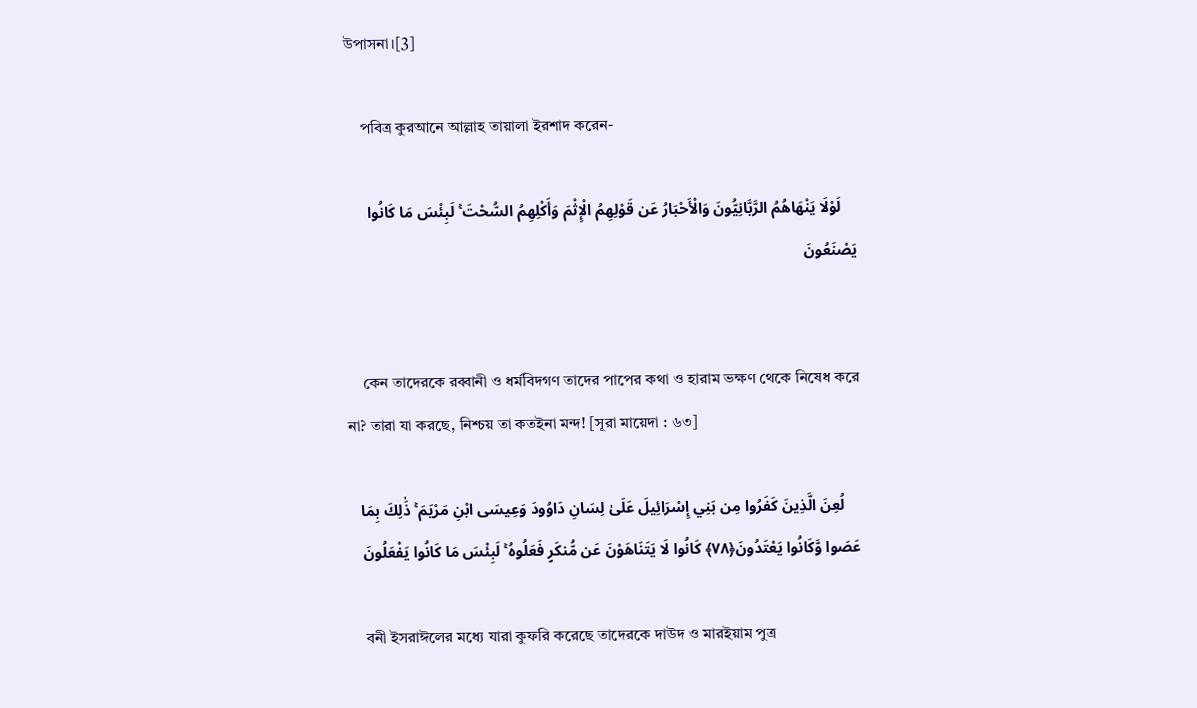উপাসনা।[3]

    পবিত্র কুরআনে আল্লাহ তায়ালা ইরশাদ করেন-

    لَوْلَا يَنْهَاهُمُ الرَّبَّانِيُّونَ وَالْأَحْبَارُ عَن قَوْلِهِمُ الْإِثْمَ وَأَكْلِهِمُ السُّحْتَ ۚ لَبِئْسَ مَا كَانُوا يَصْنَعُونَ


    কেন তাদেরকে রব্বানী ও ধর্মবিদগণ তাদের পাপের কথা ও হারাম ভক্ষণ থেকে নিষেধ করে না? তারা যা করছে, নিশ্চয় তা কতইনা মন্দ! [সূরা মায়েদা : ৬৩]

    لُعِنَ الَّذِينَ كَفَرُوا مِن بَنِي إِسْرَائِيلَ عَلَىٰ لِسَانِ دَاوُودَ وَعِيسَى ابْنِ مَرْيَمَ ۚ ذَٰلِكَ بِمَا عَصَوا وَّكَانُوا يَعْتَدُونَ﴿٧٨﴾ كَانُوا لَا يَتَنَاهَوْنَ عَن مُّنكَرٍ فَعَلُوهُ ۚ لَبِئْسَ مَا كَانُوا يَفْعَلُونَ

    বনী ইসরাঈলের মধ্যে যারা কুফরি করেছে তাদেরকে দাউদ ও মারইয়াম পুত্র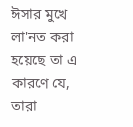ঈসার মুখে লা'নত করা হয়েছে তা এ কারণে যে, তারা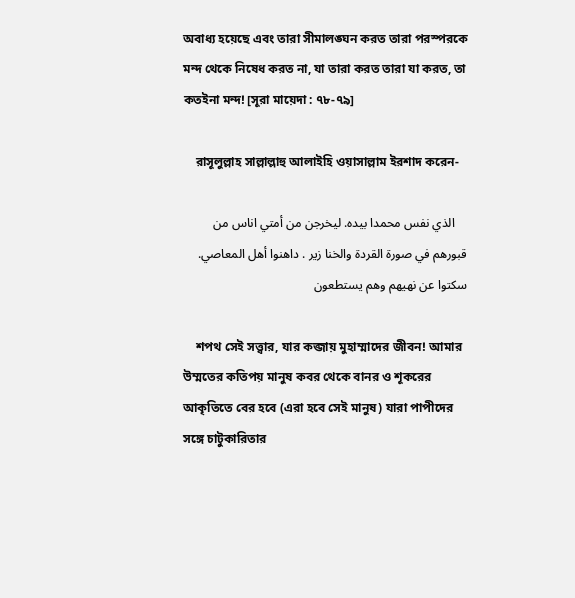অবাধ্য হয়েছে এবং তারা সীমালঙ্ঘন করত তারা পরস্পরকে মন্দ থেকে নিষেধ করত না, যা তারা করত তারা যা করত, তা কতইনা মন্দ! [সূরা মায়েদা : ৭৮-৭৯]

    রাসূলুল্লাহ সাল্লাল্লাহু আলাইহি ওয়াসাল্লাম ইরশাদ করেন-

    الذي نفس محمدا بيده. ليخرجن من أمتي اناس من قبورهم في صورة القردة والخنا زير . داهنوا أهل المعاصي. سكتوا عن نهيهم وهم يستطعون

    শপথ সেই সত্ত্বার, যার কব্জায় মুহাম্মাদের জীবন! আমার উম্মতের কতিপয় মানুষ কবর থেকে বানর ও শূকরের আকৃতিতে বের হবে (এরা হবে সেই মানুষ) যারা পাপীদের সঙ্গে চাটুকারিতার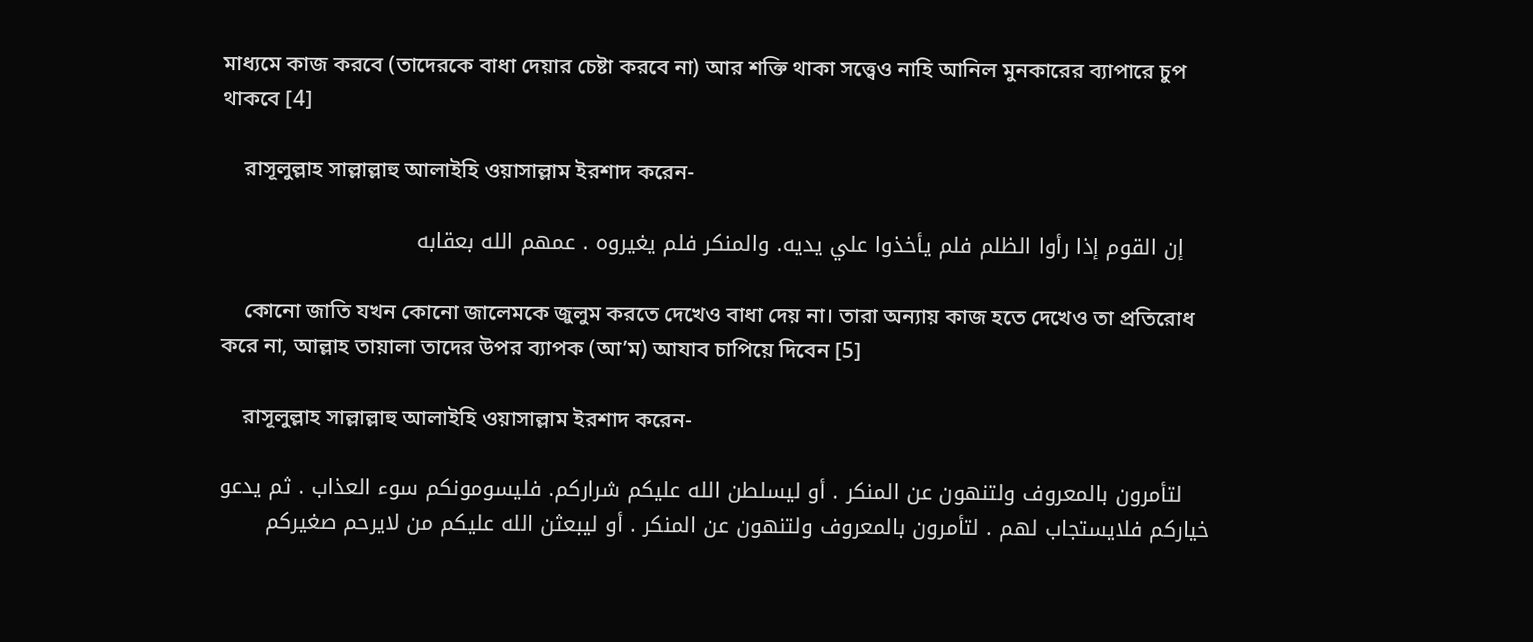মাধ্যমে কাজ করবে (তাদেরকে বাধা দেয়ার চেষ্টা করবে না) আর শক্তি থাকা সত্ত্বেও নাহি আনিল মুনকারের ব্যাপারে চুপ থাকবে [4]

    রাসূলুল্লাহ সাল্লাল্লাহু আলাইহি ওয়াসাল্লাম ইরশাদ করেন-

    إن القوم إذا رأوا الظلم فلم يأخذوا علي يديه. والمنكر فلم يغيروه . عمهم الله بعقابه

    কোনো জাতি যখন কোনো জালেমকে জুলুম করতে দেখেও বাধা দেয় না। তারা অন্যায় কাজ হতে দেখেও তা প্রতিরোধ করে না, আল্লাহ তায়ালা তাদের উপর ব্যাপক (আ’ম) আযাব চাপিয়ে দিবেন [5]

    রাসূলুল্লাহ সাল্লাল্লাহু আলাইহি ওয়াসাল্লাম ইরশাদ করেন-

    لتأمرون بالمعروف ولتنهون عن المنكر . أو ليسلطن الله عليكم شراركم. فليسومونكم سوء العذاب . ثم يدعو خياركم فلايستجاب لهم . لتأمرون بالمعروف ولتنهون عن المنكر . أو ليبعثن الله عليكم من لايرحم صغيركم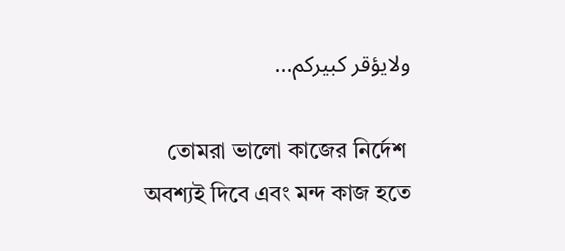ولايؤقر كبيركم...

    তোমরা ভালো কাজের নির্দেশ অবশ্যই দিবে এবং মন্দ কাজ হতে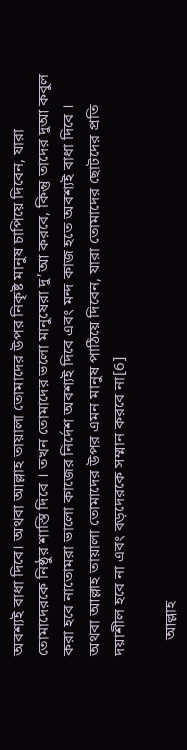অবশ্যই বাধা দিবে। অথবা আল্লাহ তায়ালা তোমাদের উপর নিকৃষ্ট মানুষ চাপিয়ে দিবেন, যারা তোমাদেরকে নিষ্ঠুর শাস্তি দিবে । তখন তোমাদের ভলো মানুষেরা দু’আ করবে, কিন্তু তাদের দুআ কবুল করা হবে নাতোমরা ভালো কাজের নির্দেশ অবশ্যই দিবে এবং মন্দ কাজ হতে অবশ্যই বাধা দিবে । অথবা আল্লাহ তায়ালা তোমাদের উপর এমন মানুষ পাঠিয়ে দিবেন, যারা তোমাদের ছোটদের প্রতি দয়াশীল হবে না এবং বড়দেরকে সম্মান করবে না[6]

    আল্লাহ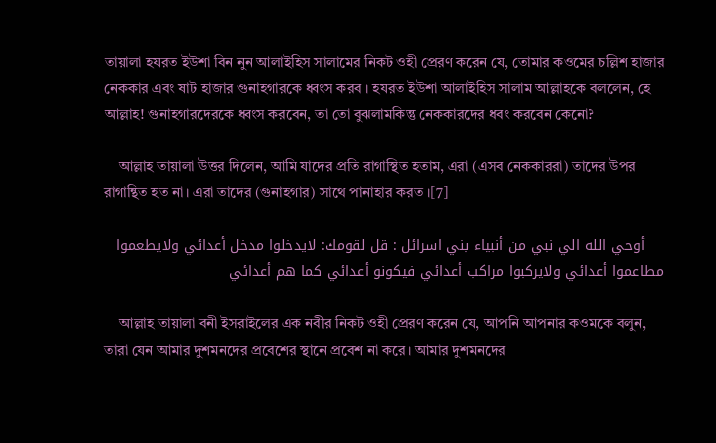তায়ালা হযরত ইউশা বিন নুন আলাইহিস সালামের নিকট ওহী প্রেরণ করেন যে, তোমার কওমের চল্লিশ হাজার নেককার এবং ষাট হাজার গুনাহগারকে ধ্বংস করব । হযরত ইউশা আলাইহিস সালাম আল্লাহকে বললেন, হে আল্লাহ! গুনাহগারদেরকে ধ্বংস করবেন, তা তো বুঝলামকিন্তু নেককারদের ধবং করবেন কেনো?

    আল্লাহ তায়ালা উত্তর দিলেন, আমি যাদের প্রতি রাগাস্থিত হতাম, এরা (এসব নেককাররা) তাদের উপর রাগান্থিত হত না। এরা তাদের (গুনাহগার) সাথে পানাহার করত ।[7]

    أوحي الله الي نبي من أنبياء بني اسرائل : قل لقومك: لايدخلوا مدخل أعدائي ولايطعموا مطاعموا أعدائي ولايركبوا مراكب أعدائي فيكونو أعدائي كما هم أعدائي

    আল্লাহ তায়ালা বনী ইসরাইলের এক নবীর নিকট ওহী প্রেরণ করেন যে, আপনি আপনার কওমকে বলুন, তারা যেন আমার দুশমনদের প্রবেশের স্থানে প্রবেশ না করে। আমার দুশমনদের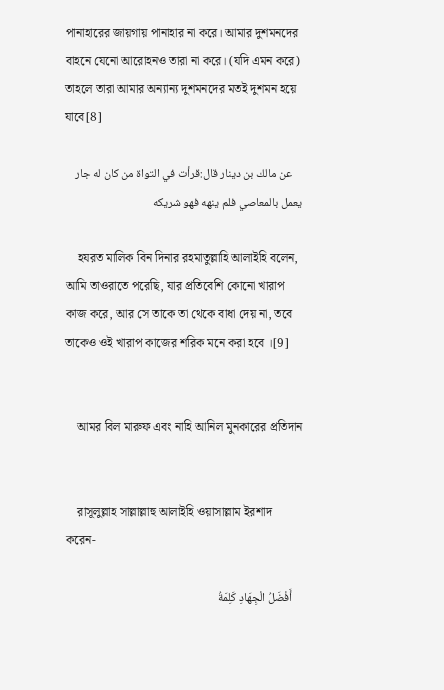পানাহারের জায়গায় পানাহার না করে। আমার দুশমনদের বাহনে যেনো আরোহনও তারা না করে। (যদি এমন করে) তাহলে তারা আমার অন্যান্য দুশমনদের মতই দুশমন হয়ে যাবে[8]

    عن مالك بن دينار قال:قرأت في التواة من كان له جار يعمل بالمعاصي فلم ينهه فهو شريكه

    হযরত মালিক বিন দিনার রহমাতুল্লাহি আলাইহি বলেন, আমি তাওরাতে পরেছি, যার প্রতিবেশি কোনো খারাপ কাজ করে, আর সে তাকে তা থেকে বাধা দেয় না, তবে তাকেও ওই খারাপ কাজের শরিক মনে করা হবে ।[9]


    আমর বিল মারুফ এবং নাহি আনিল মুনকারের প্রতিদান


    রাসূলুল্লাহ সাল্লাল্লাহু আলাইহি ওয়াসাল্লাম ইরশাদ করেন-

    أَفْضَلُ الْجِهَادِ كَلِمَةُ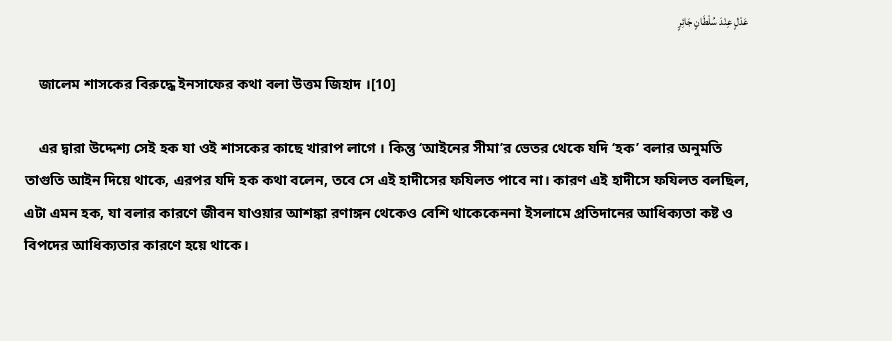عَدْلٍ عِنْدَ سُلْطَانٍ جَائِرٍ

    জালেম শাসকের বিরুদ্ধে ইনসাফের কথা বলা উত্তম জিহাদ ।[10]

    এর দ্বারা উদ্দেশ্য সেই হক যা ওই শাসকের কাছে খারাপ লাগে । কিন্তু ‘আইনের সীমা’র ভেতর থেকে যদি ‘হক’ বলার অনুমতি তাগুতি আইন দিয়ে থাকে, এরপর যদি হক কথা বলেন, তবে সে এই হাদীসের ফযিলত পাবে না। কারণ এই হাদীসে ফযিলত বলছিল, এটা এমন হক, যা বলার কারণে জীবন যাওয়ার আশঙ্কা রণাঙ্গন থেকেও বেশি থাকেকেননা ইসলামে প্রতিদানের আধিক্যতা কষ্ট ও বিপদের আধিক্যতার কারণে হয়ে থাকে।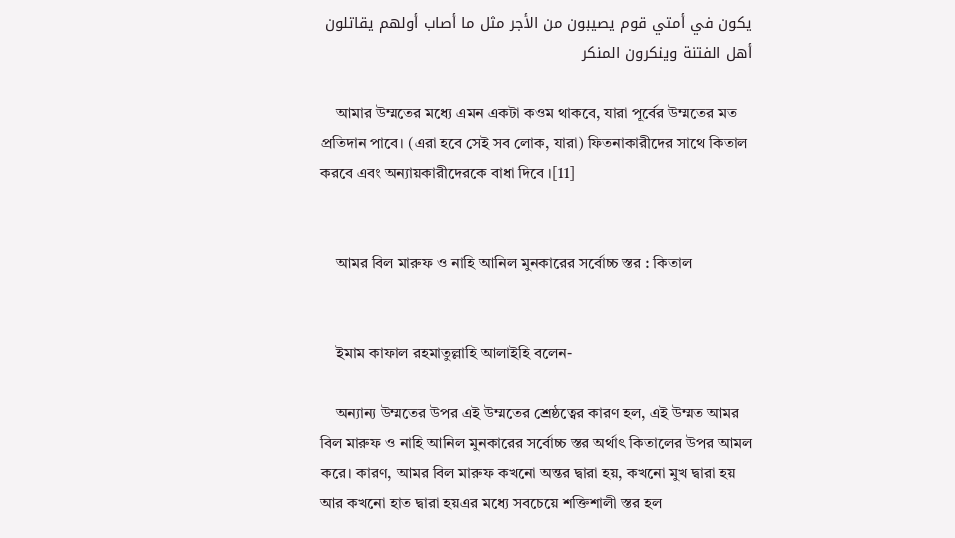يكون في أمتي قوم يصيبون من الأجر مثل ما أصاب أولهم يقاتلون أهل الفتنة وينكرون المنكر

    আমার উম্মতের মধ্যে এমন একটা কওম থাকবে, যারা পূর্বের উম্মতের মত প্রতিদান পাবে। (এরা হবে সেই সব লোক, যারা) ফিতনাকারীদের সাথে কিতাল করবে এবং অন্যায়কারীদেরকে বাধা দিবে ।[11]


    আমর বিল মারুফ ও নাহি আনিল মুনকারের সর্বোচ্চ স্তর : কিতাল


    ইমাম কাফাল রহমাতুল্লাহি আলাইহি বলেন-

    অন্যান্য উম্মতের উপর এই উম্মতের শ্রেষ্ঠত্বের কারণ হল, এই উম্মত আমর বিল মারুফ ও নাহি আনিল মুনকারের সর্বোচ্চ স্তর অর্থাৎ কিতালের উপর আমল করে। কারণ, আমর বিল মারুফ কখনো অন্তর দ্বারা হয়, কখনো মুখ দ্বারা হয় আর কখনো হাত দ্বারা হয়এর মধ্যে সবচেয়ে শক্তিশালী স্তর হল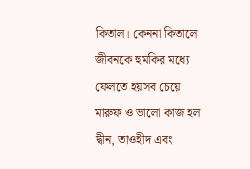কিতাল। কেননা কিতালে জীবনকে হুমকির মধ্যে ফেলতে হয়সব চেয়ে মারুফ ও ভালো কাজ হল দ্বীন, তাওহীদ এবং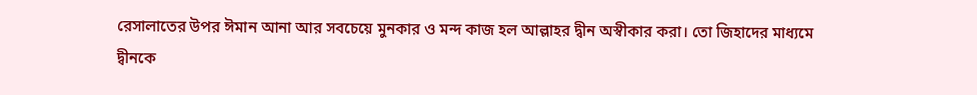রেসালাতের উপর ঈমান আনা আর সবচেয়ে মুনকার ও মন্দ কাজ হল আল্লাহর দ্বীন অস্বীকার করা। তো জিহাদের মাধ্যমে দ্বীনকে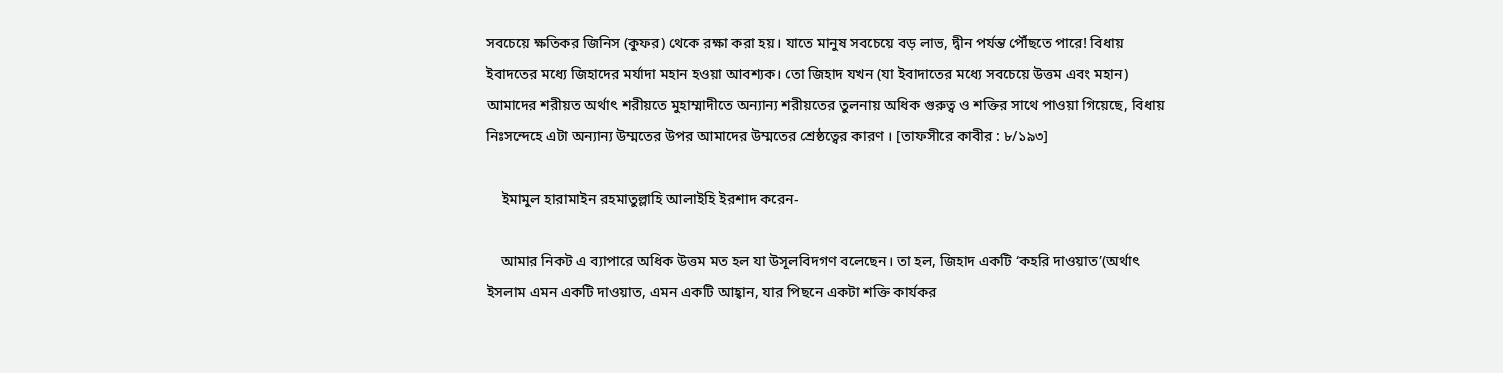সবচেয়ে ক্ষতিকর জিনিস (কুফর) থেকে রক্ষা করা হয়। যাতে মানুষ সবচেয়ে বড় লাভ, দ্বীন পর্যন্ত পৌঁছতে পারে! বিধায় ইবাদতের মধ্যে জিহাদের মর্যাদা মহান হওয়া আবশ্যক। তো জিহাদ যখন (যা ইবাদাতের মধ্যে সবচেয়ে উত্তম এবং মহান) আমাদের শরীয়ত অর্থাৎ শরীয়তে মুহাম্মাদীতে অন্যান্য শরীয়তের তুলনায় অধিক গুরুত্ব ও শক্তির সাথে পাওয়া গিয়েছে, বিধায় নিঃসন্দেহে এটা অন্যান্য উম্মতের উপর আমাদের উম্মতের শ্রেষ্ঠত্বের কারণ । [তাফসীরে কাবীর : ৮/১৯৩]

    ইমামুল হারামাইন রহমাতুল্লাহি আলাইহি ইরশাদ করেন-

    আমার নিকট এ ব্যাপারে অধিক উত্তম মত হল যা উসূলবিদগণ বলেছেন। তা হল, জিহাদ একটি ‘কহরি দাওয়াত’(অর্থাৎ ইসলাম এমন একটি দাওয়াত, এমন একটি আহ্বান, যার পিছনে একটা শক্তি কার্যকর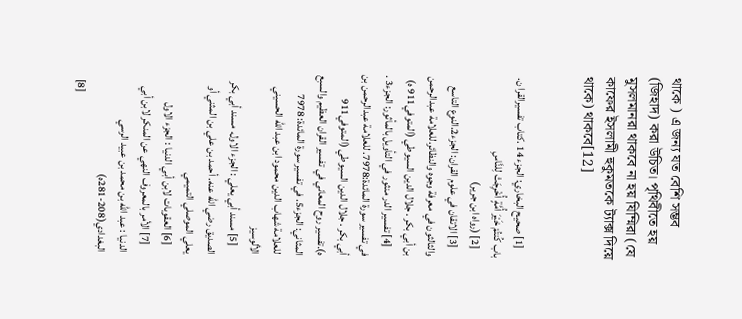থাকে ) এ জন্য যত বেশি সম্ভব (জিহাদ) করা উচিত। পৃথিবীতে হয় মুসলমানরা থাকবে না হয় যিম্মিরা (যে কাফের ইসলামী হুকুমতকে ট্যাক্স দিয়ে থাকে) থাকবে[12]


    [1] صحيح البخاري: الجزء 14 .كتاب تفسيرالقرا ن. باب كُنتُمْ خَيْرَ أُمَّةٍ أُخْرِجَتْ لِلنَّاسِ
    [2] (رواه ابن جرير)
    [3] الاتقان في علوم القران: الجزء2.النوع التاسع والثالثون في معرفة وجوه والنظائر.للعلامة عبدالرحمن بن أبي بكر . جلال الدين السيوطي (المتوفي911 ه)
    [4] تفسير الدر منثور في التأويل بالمأثور: الجزء3 . في تفسير سورة المائدة:7978. للعلامة عبدالرحمن بن أبي بكر . جلال الدين السيوطي (المتوفي911 ه).تفسير روح المعاني في تفسير القران العظيم والسبع المثاني: الجزء5. في تفسير سورة المائدة: 7978 للعلامة شهاب الدين محمود ابن عبد الله الحسيني الألوسيز
    [5] مسند أبي يعلي : الجزء الاول. مسند أبي بكر الصديق رضي الله عنه. أحمد بن علي بن المثني أو يعلي الموصلي التميمي
    [6] العقوبات لابن أبي الدنيا : الجزء الاول
    [7] الأمر بالمعروف النهي عن المنكر لابن أبي الدنيا : عبد الله بن محمد بن عبيد الرسي البغدادي(208-281ه)
    [8]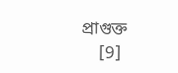প্রাগুক্ত
    [9]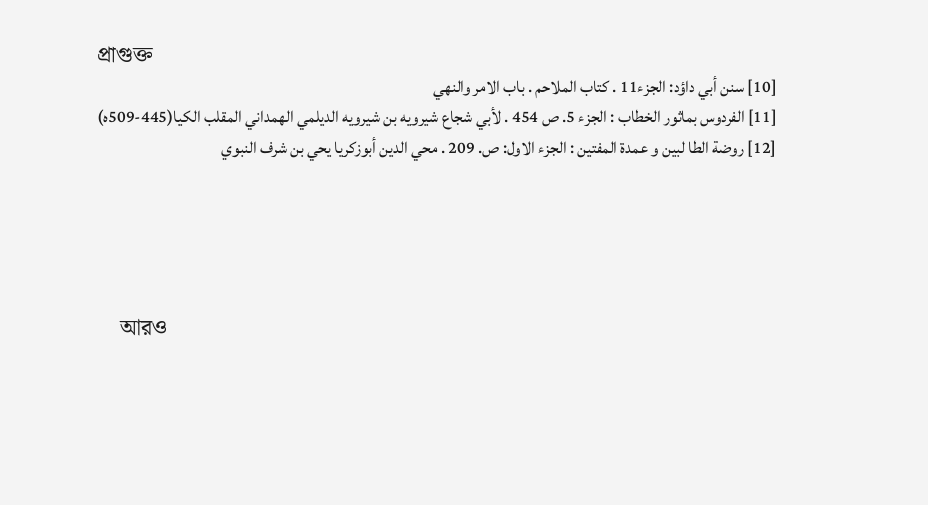প্রাগুক্ত
    [10] سنن أبي داؤد: الجزء11 . كتاب الملاحم . باب الامر والنهي
    [11] الفردوس بماثور الخطاب : الجزء 5. ص 454 . لأبي شجاع شيرويه بن شيرويه الديلمي الهمداني المقلب الكيا(445-509ه)
    [12] روضة الطا لبين و عمدة المفتين : الجزء الاول: ص. 209 . محي الدين أبوزكريا يحي بن شرف النبوي





    আরও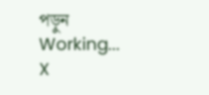পড়ুন
Working...
X